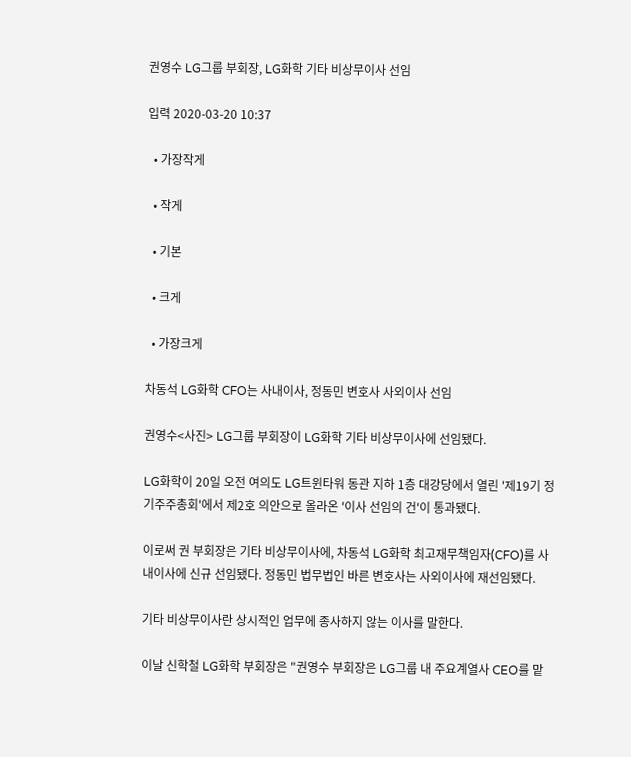권영수 LG그룹 부회장, LG화학 기타 비상무이사 선임

입력 2020-03-20 10:37

  • 가장작게

  • 작게

  • 기본

  • 크게

  • 가장크게

차동석 LG화학 CFO는 사내이사, 정동민 변호사 사외이사 선임

권영수<사진> LG그룹 부회장이 LG화학 기타 비상무이사에 선임됐다.

LG화학이 20일 오전 여의도 LG트윈타워 동관 지하 1층 대강당에서 열린 '제19기 정기주주총회'에서 제2호 의안으로 올라온 '이사 선임의 건'이 통과됐다.

이로써 권 부회장은 기타 비상무이사에, 차동석 LG화학 최고재무책임자(CFO)를 사내이사에 신규 선임됐다. 정동민 법무법인 바른 변호사는 사외이사에 재선임됐다.

기타 비상무이사란 상시적인 업무에 종사하지 않는 이사를 말한다.

이날 신학철 LG화학 부회장은 "권영수 부회장은 LG그룹 내 주요계열사 CEO를 맡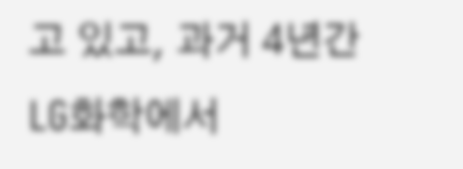고 있고, 과거 4년간 LG화학에서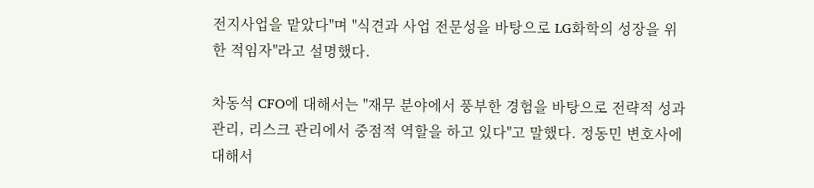전지사업을 맡았다"며 "식견과 사업 전문성을 바탕으로 LG화학의 성장을 위한 적임자"라고 설명했다.

차동석 CFO에 대해서는 "재무 분야에서 풍부한 경험을 바탕으로 전략적 성과 관리, 리스크 관리에서 중점적 역할을 하고 있다"고 말했다. 정동민 변호사에 대해서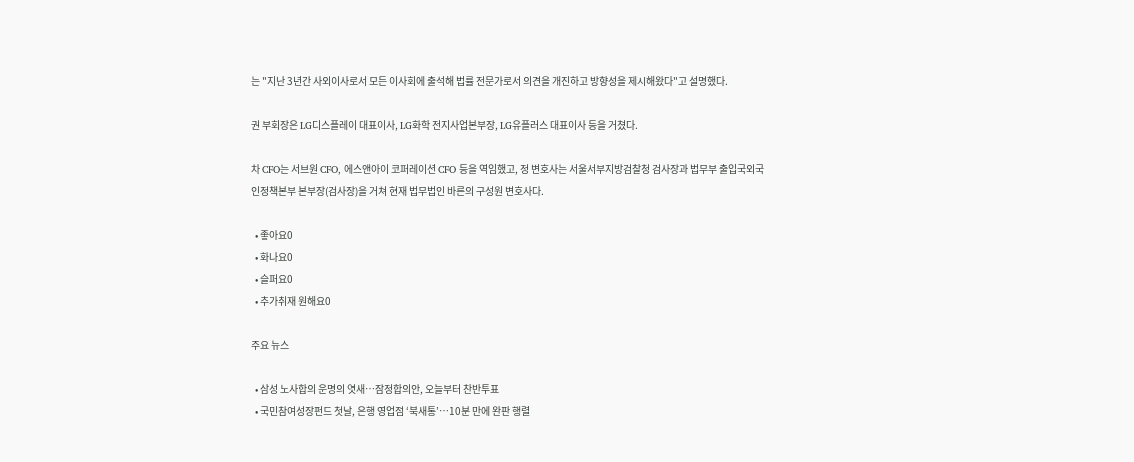는 "지난 3년간 사외이사로서 모든 이사회에 출석해 법률 전문가로서 의견을 개진하고 방향성을 제시해왔다"고 설명했다.

권 부회장은 LG디스플레이 대표이사, LG화학 전지사업본부장, LG유플러스 대표이사 등을 거쳤다.

차 CFO는 서브원 CFO, 에스앤아이 코퍼레이션 CFO 등을 역임했고, 정 변호사는 서울서부지방검찰청 검사장과 법무부 출입국외국인정책본부 본부장(검사장)을 거쳐 현재 법무법인 바른의 구성원 변호사다.

  • 좋아요0
  • 화나요0
  • 슬퍼요0
  • 추가취재 원해요0

주요 뉴스

  • 삼성 노사합의 운명의 엿새⋯잠정합의안, 오늘부터 찬반투표
  • 국민참여성장펀드 첫날, 은행 영업점 ‘북새통’⋯10분 만에 완판 행렬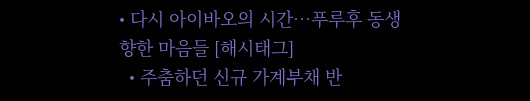• 다시 아이바오의 시간…푸루후 동생 향한 마음들 [해시태그]
  • 주춤하던 신규 가계부채 반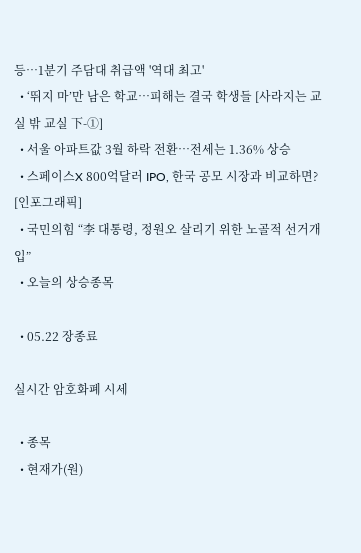등⋯1분기 주담대 취급액 '역대 최고'
  • ‘뛰지 마’만 남은 학교…피해는 결국 학생들 [사라지는 교실 밖 교실 下-①]
  • 서울 아파트값 3월 하락 전환⋯전세는 1.36% 상승
  • 스페이스X 800억달러 IPO, 한국 공모 시장과 비교하면? [인포그래픽]
  • 국민의힘 “李 대통령, 정원오 살리기 위한 노골적 선거개입”
  • 오늘의 상승종목

  • 05.22 장종료

실시간 암호화폐 시세

  • 종목
  • 현재가(원)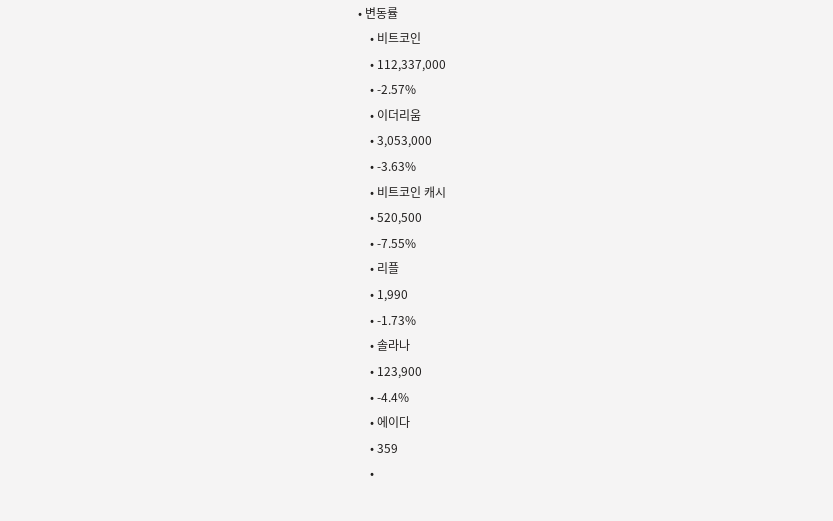• 변동률
    • 비트코인
    • 112,337,000
    • -2.57%
    • 이더리움
    • 3,053,000
    • -3.63%
    • 비트코인 캐시
    • 520,500
    • -7.55%
    • 리플
    • 1,990
    • -1.73%
    • 솔라나
    • 123,900
    • -4.4%
    • 에이다
    • 359
    •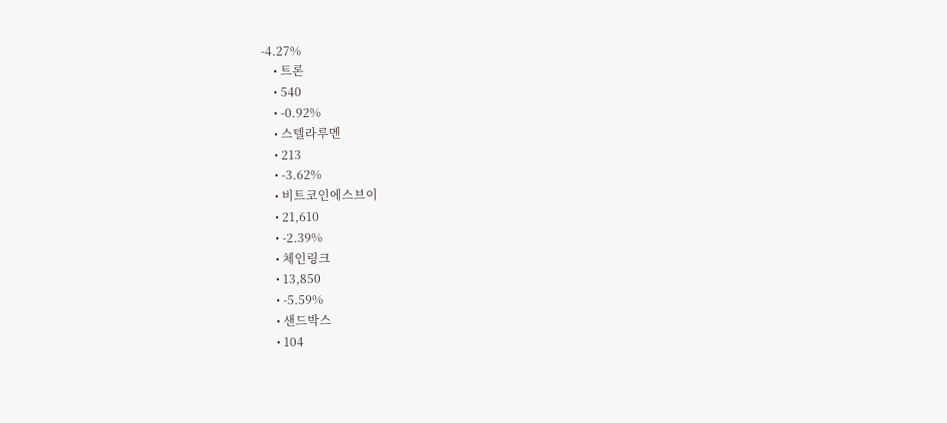-4.27%
    • 트론
    • 540
    • -0.92%
    • 스텔라루멘
    • 213
    • -3.62%
    • 비트코인에스브이
    • 21,610
    • -2.39%
    • 체인링크
    • 13,850
    • -5.59%
    • 샌드박스
    • 104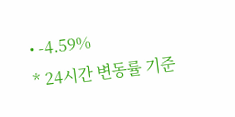• -4.59%
* 24시간 변동률 기준